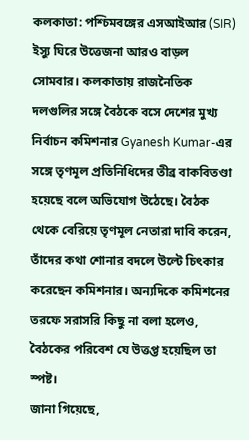কলকাতা: পশ্চিমবঙ্গের এসআইআর (SIR) ইস্যু ঘিরে উত্তেজনা আরও বাড়ল সোমবার। কলকাতায় রাজনৈতিক দলগুলির সঙ্গে বৈঠকে বসে দেশের মুখ্য নির্বাচন কমিশনার Gyanesh Kumar-এর সঙ্গে তৃণমূল প্রতিনিধিদের তীব্র বাকবিতণ্ডা হয়েছে বলে অভিযোগ উঠেছে। বৈঠক থেকে বেরিয়ে তৃণমূল নেতারা দাবি করেন, তাঁদের কথা শোনার বদলে উল্টে চিৎকার করেছেন কমিশনার। অন্যদিকে কমিশনের তরফে সরাসরি কিছু না বলা হলেও, বৈঠকের পরিবেশ যে উত্তপ্ত হয়েছিল তা স্পষ্ট।
জানা গিয়েছে,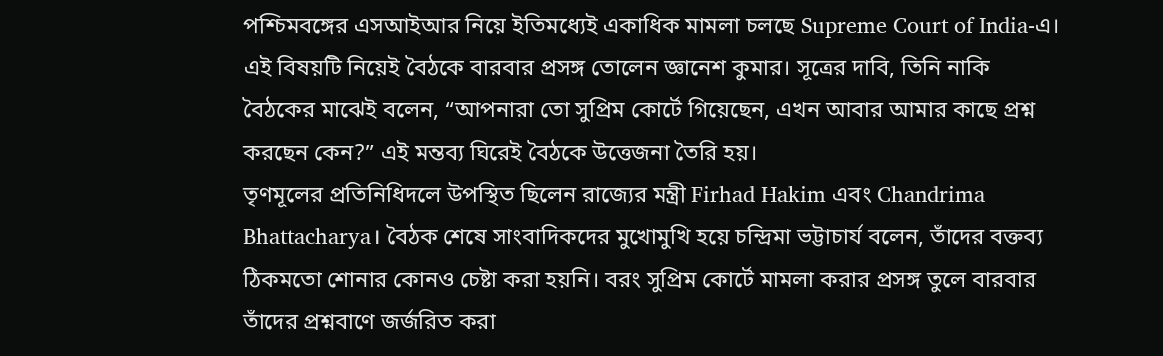পশ্চিমবঙ্গের এসআইআর নিয়ে ইতিমধ্যেই একাধিক মামলা চলছে Supreme Court of India-এ। এই বিষয়টি নিয়েই বৈঠকে বারবার প্রসঙ্গ তোলেন জ্ঞানেশ কুমার। সূত্রের দাবি, তিনি নাকি বৈঠকের মাঝেই বলেন, “আপনারা তো সুপ্রিম কোর্টে গিয়েছেন, এখন আবার আমার কাছে প্রশ্ন করছেন কেন?” এই মন্তব্য ঘিরেই বৈঠকে উত্তেজনা তৈরি হয়।
তৃণমূলের প্রতিনিধিদলে উপস্থিত ছিলেন রাজ্যের মন্ত্রী Firhad Hakim এবং Chandrima Bhattacharya। বৈঠক শেষে সাংবাদিকদের মুখোমুখি হয়ে চন্দ্রিমা ভট্টাচার্য বলেন, তাঁদের বক্তব্য ঠিকমতো শোনার কোনও চেষ্টা করা হয়নি। বরং সুপ্রিম কোর্টে মামলা করার প্রসঙ্গ তুলে বারবার তাঁদের প্রশ্নবাণে জর্জরিত করা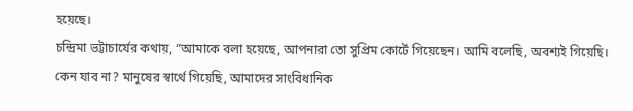হয়েছে।
চন্দ্রিমা ভট্টাচার্যের কথায়, “আমাকে বলা হয়েছে, আপনারা তো সুপ্রিম কোর্টে গিয়েছেন। আমি বলেছি, অবশ্যই গিয়েছি। কেন যাব না? মানুষের স্বার্থে গিয়েছি, আমাদের সাংবিধানিক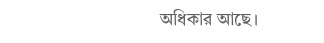অধিকার আছে।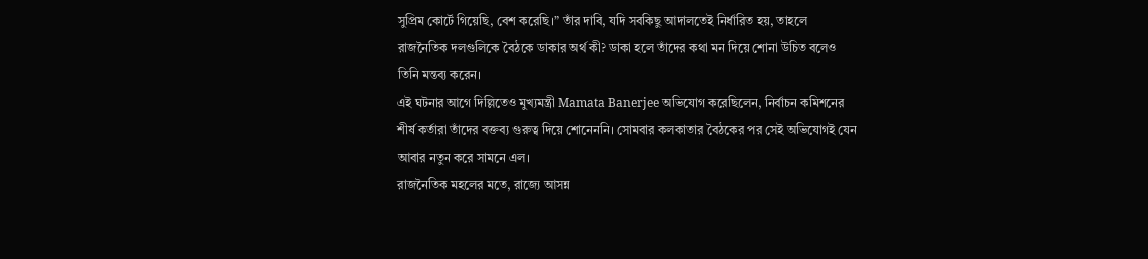সুপ্রিম কোর্টে গিয়েছি, বেশ করেছি।” তাঁর দাবি, যদি সবকিছু আদালতেই নির্ধারিত হয়, তাহলে রাজনৈতিক দলগুলিকে বৈঠকে ডাকার অর্থ কী? ডাকা হলে তাঁদের কথা মন দিয়ে শোনা উচিত বলেও তিনি মন্তব্য করেন।
এই ঘটনার আগে দিল্লিতেও মুখ্যমন্ত্রী Mamata Banerjee অভিযোগ করেছিলেন, নির্বাচন কমিশনের শীর্ষ কর্তারা তাঁদের বক্তব্য গুরুত্ব দিয়ে শোনেননি। সোমবার কলকাতার বৈঠকের পর সেই অভিযোগই যেন আবার নতুন করে সামনে এল।
রাজনৈতিক মহলের মতে, রাজ্যে আসন্ন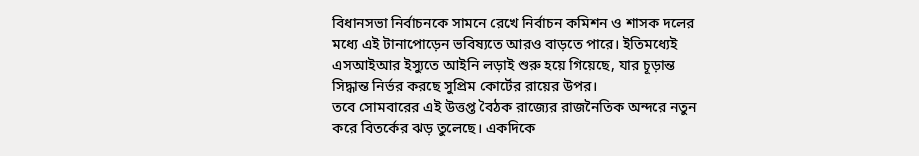বিধানসভা নির্বাচনকে সামনে রেখে নির্বাচন কমিশন ও শাসক দলের মধ্যে এই টানাপোড়েন ভবিষ্যতে আরও বাড়তে পারে। ইতিমধ্যেই এসআইআর ইস্যুতে আইনি লড়াই শুরু হয়ে গিয়েছে, যার চূড়ান্ত সিদ্ধান্ত নির্ভর করছে সুপ্রিম কোর্টের রায়ের উপর।
তবে সোমবারের এই উত্তপ্ত বৈঠক রাজ্যের রাজনৈতিক অন্দরে নতুন করে বিতর্কের ঝড় তুলেছে। একদিকে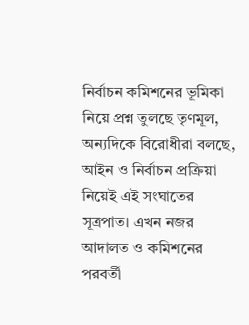নির্বাচন কমিশনের ভূমিকা নিয়ে প্রশ্ন তুলছে তৃণমূল, অন্যদিকে বিরোধীরা বলছে, আইন ও নির্বাচন প্রক্রিয়া নিয়েই এই সংঘাতের সূত্রপাত। এখন নজর আদালত ও কমিশনের পরবর্তী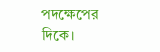পদক্ষেপের দিকে।